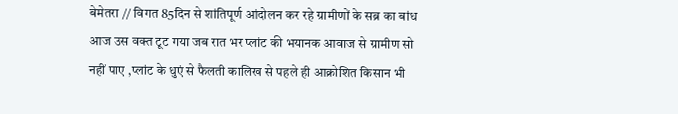बेमेतरा // विगत 85दिन से शांतिपूर्ण आंदोलन कर रहे ग्रामीणों के सब्र का बांध आज उस वक्त टूट गया जब रात भर प्लांट की भयानक आवाज से ग्रामीण सो नहीं पाए ,प्लांट के धुएं से फैलती कालिख से पहले ही आक्रोशित किसान भी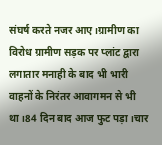संघर्ष करते नजर आए।ग्रामीण का विरोध ग्रामीण सड़क पर प्लांट द्वारा लगातार मनाही के बाद भी भारी वाहनों के निरंतर आवागमन से भी था।84 दिन बाद आज फुट पड़ा।चार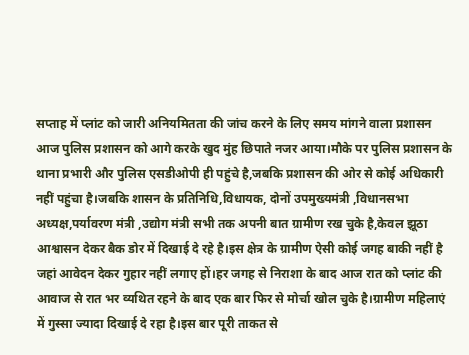सप्ताह में प्लांट को जारी अनियमितता की जांच करने के लिए समय मांगने वाला प्रशासन आज पुलिस प्रशासन को आगे करके खुद मुंह छिपाते नजर आया।मौके पर पुलिस प्रशासन के थाना प्रभारी और पुलिस एसडीओपी ही पहुंचे है,जबकि प्रशासन की ओर से कोई अधिकारी नहीं पहुंचा है।जबकि शासन के प्रतिनिधि,विधायक, दोनों उपमुख्यमंत्री ,विधानसभा अध्यक्ष,पर्यावरण मंत्री ,उद्योग मंत्री सभी तक अपनी बात ग्रामीण रख चुके है,केवल झूठा आश्वासन देकर बैक डोर में दिखाई दे रहे है।इस क्षेत्र के ग्रामीण ऐसी कोई जगह बाकी नहीं है जहां आवेदन देकर गुहार नहीं लगाए हों।हर जगह से निराशा के बाद आज रात को प्लांट की आवाज से रात भर व्यथित रहने के बाद एक बार फिर से मोर्चा खोल चुके है।ग्रामीण महिलाएं में गुस्सा ज्यादा दिखाई दे रहा है।इस बार पूरी ताकत से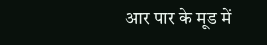आर पार के मूड में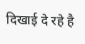दिखाई दे रहे है